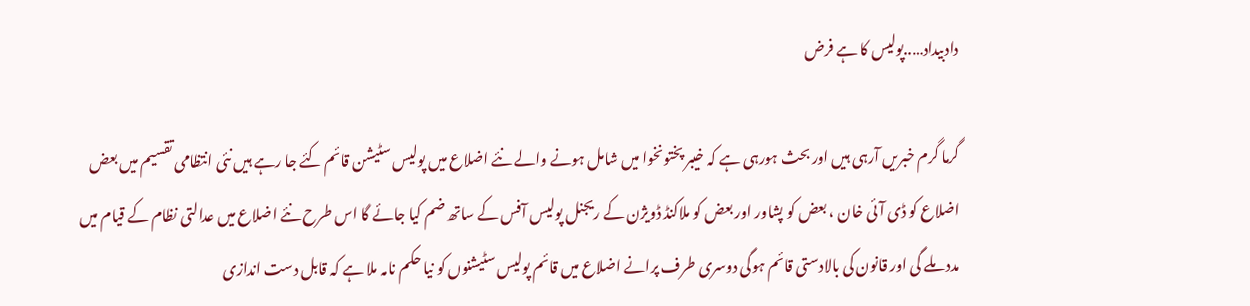دادبیداد…..پولیس کا ہے فرض

گرما گرم خبریں آرہی ہیں اور بحث ہورہی ہے کہ خیبر پختونخوا میں شامل ہونے والے نئے اضلاع میں پولیس سٹیشن قائم کئے جا رہے ہیں نئی انتظامی تقسیم میں بعض اضلاع کو ڈی آئی خان ، بعض کو پشاور اور بعض کو ملاکنڈ ڈویژن کے ریجنل پولیس آفس کے ساتھ ضم کیا جائے گا اس طرح نئے اضلاع میں عدالتی نظام کے قیام میں مدد ملے گی اور قانون کی بالادستی قائم ہوگی دوسری طرف پرانے اضلاع میں قائم پولیس سٹیشنوں کو نیا حکم نامہ ملا ہے کہ قابل دست اندازی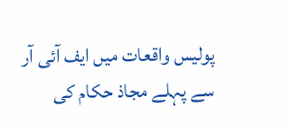پولیس واقعات میں ایف آئی آر سے پہلے مجاذ حکام کی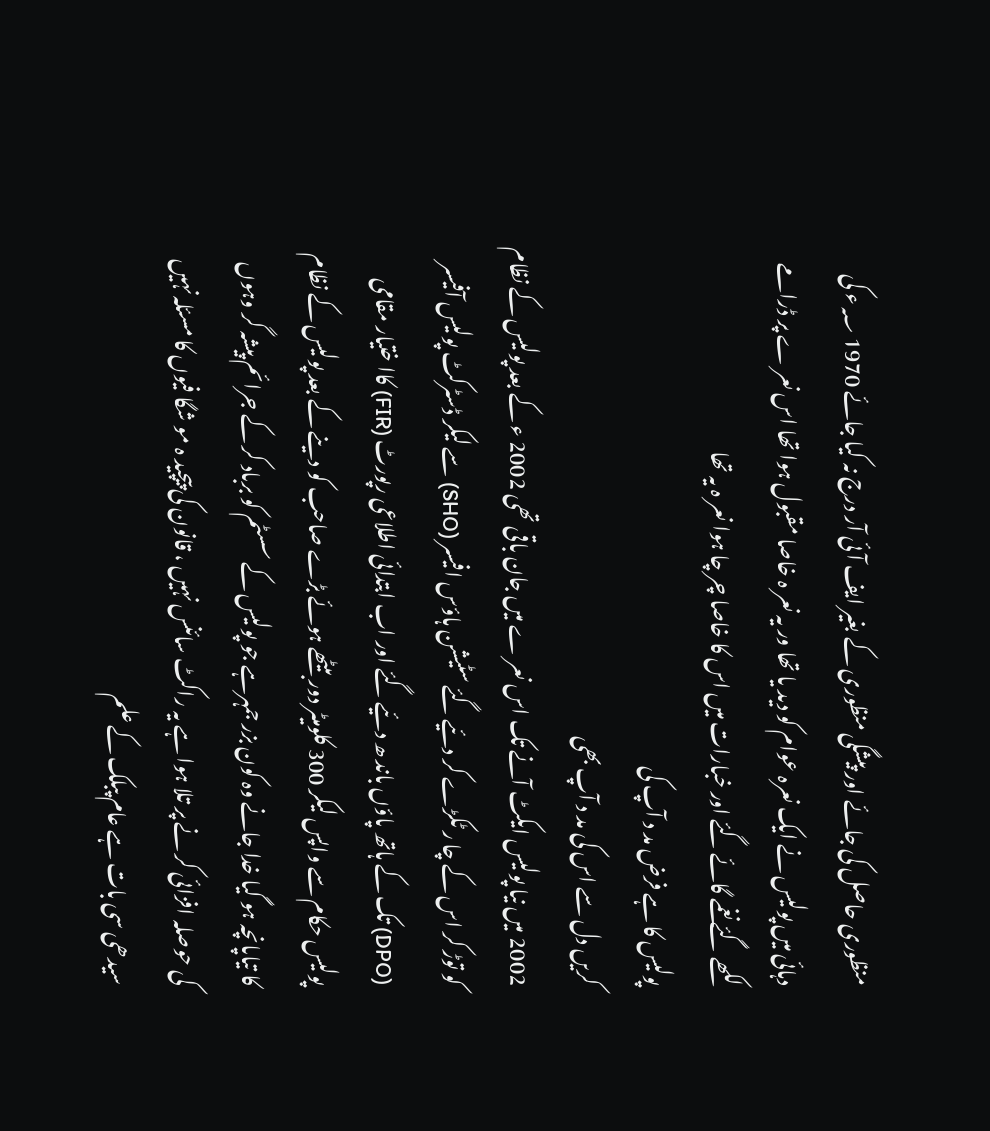منظوری حاصل کی جائے اور پیشگی منظوری کے بغیر ایف آئی آر درج نہ کیا جائے 1970 ؁ء کی دہائی میں پولیس نے ایک نعرہ عوام کو دید یا تھا ور یہ نعر ہ خاصا مقبول ہوا تھا اس نعر ے پر ڈرامے لکھے گئے نغمے گائے گئے اور خبارات میں اس کا خاصا چر چا ہوا نعر ہ یہ تھا
پولیس کا ہے فرض مد د آپ کی
کریں دل سے اس کی مد د آپ بھی
2002 میں نیا پولیس ایکٹ آنے تک اس نعر ے میں جان باقی تھی 2002 ء کے بعد پولیس کے نظام کو توڑ کر اس کے چا ر ٹکڑے کر دئیے گئے سٹیشن ہاؤس افیسر (SHO) سے لیکر ڈسٹرکٹ پولیس آفیسر (DPO) تک کے ہاتھ پاؤں باند ھ دئیے گئے اور اب ابتدائی اطلاعی رپورٹ (FIR) کاا ختیار مقامی پولیس حکام سے واپس لیکر 300 کلومیٹر دور بیٹھے ہوئے بڑے صاحب کو دینے کے بعد پولیس کے نظام کا تیاپانچہ ہو گیا خدا جانے وہ کون بزر جمہرہے جو پولیس کے سسٹم کو برباد کر کے جرائم پیشہ گر وہوں کی حوصلہ افزائی کر نے پر تلا ہوا ہے یہ راکٹ سائنس نہیں ، قانون کی پیچید ہ مو شگا فیوں کا مسئلہ نہیں سیدھی سی بات ہے عام پبلک کے علم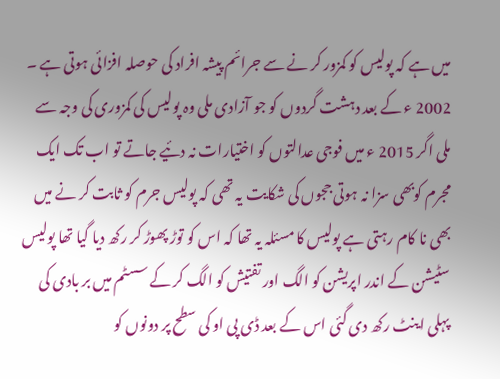میں ہے کہ پولیس کو کمزور کر نے سے جرائم پیشہ افراد کی حوصلہ افزائی ہوتی ہے ۔ 2002 ء کے بعد دہشت گردوں کو جو آزادی ملی وہ پولیس کی کمزوری کی وجہ سے ملی اگر 2015 ء میں فوجی عدالتوں کو اختیارات نہ دئیے جاتے تو اب تک ایک مجرم کوبھی سزا نہ ہوتی ججوں کی شکایت یہ تھی کہ پولیس جرم کو ثابت کر نے میں بھی نا کام رہتی ہے پولیس کا مسئلہ یہ تھا کہ اس کو توڑ پھوڑ کر رکھ دیا گیا تھا پولیس سٹیشن کے اندر اپریشن کو الگ اور تفتیش کو الگ کر کے سسٹم میں بر بادی کی پہلی اینٹ رکھ دی گئی اس کے بعد ڈی پی او کی سطح پر دونوں کو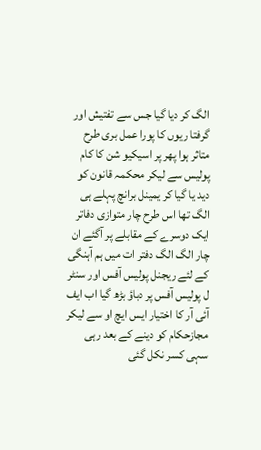الگ کر دیا گیا جس سے تفتیش اور گرفتا ریوں کا پورا عمل بری طرح متاثر ہوا پھر پر اسیکیو شن کا کام پولیس سے لیکر محکمہ قانون کو دید یا گیا کر یمینل برانچ پہلے ہی الگ تھا اس طرح چار متوازی دفاتر ایک دوسرے کے مقابلے پر آگئے ان چار الگ الگ دفتر ات میں ہم آہنگی کے لئے ریجنل پولیس آفس اور سنٹر ل پولیس آفس پر دباؤ بڑھ گیا اب ایف آئی آر کا اختیار ایس ایچ او سے لیکر مجازحکام کو دینے کے بعد رہی سہی کسر نکل گئی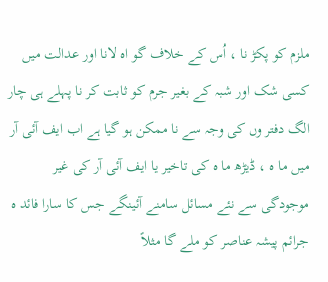ملزم کو پکڑ نا ، اُس کے خلاف گو اہ لانا اور عدالت میں کسی شک اور شبہ کے بغیر جرم کو ثابت کر نا پہلے ہی چار الگ دفتر وں کی وجہ سے نا ممکن ہو گیا ہے اب ایف آئی آر میں ما ہ ، ڈیڑھ ما ہ کی تاخیر یا ایف آئی آر کی غیر موجودگی سے نئے مسائل سامنے آئینگے جس کا سارا فائد ہ جرائم پیشہ عناصر کو ملے گا مثلاً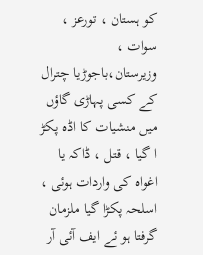کو ہستان ، تورعز ، سوات ، وزیرستان،باجوڑیا چترال کے کسی پہاڑی گاؤں میں منشیات کا اڈہ پکڑ ا گیا ، قتل ، ڈاکہ یا اغواہ کی واردات ہوئی ، اسلحہ پکڑا گیا ملزمان گرفتا ہو ئے ایف آئی آر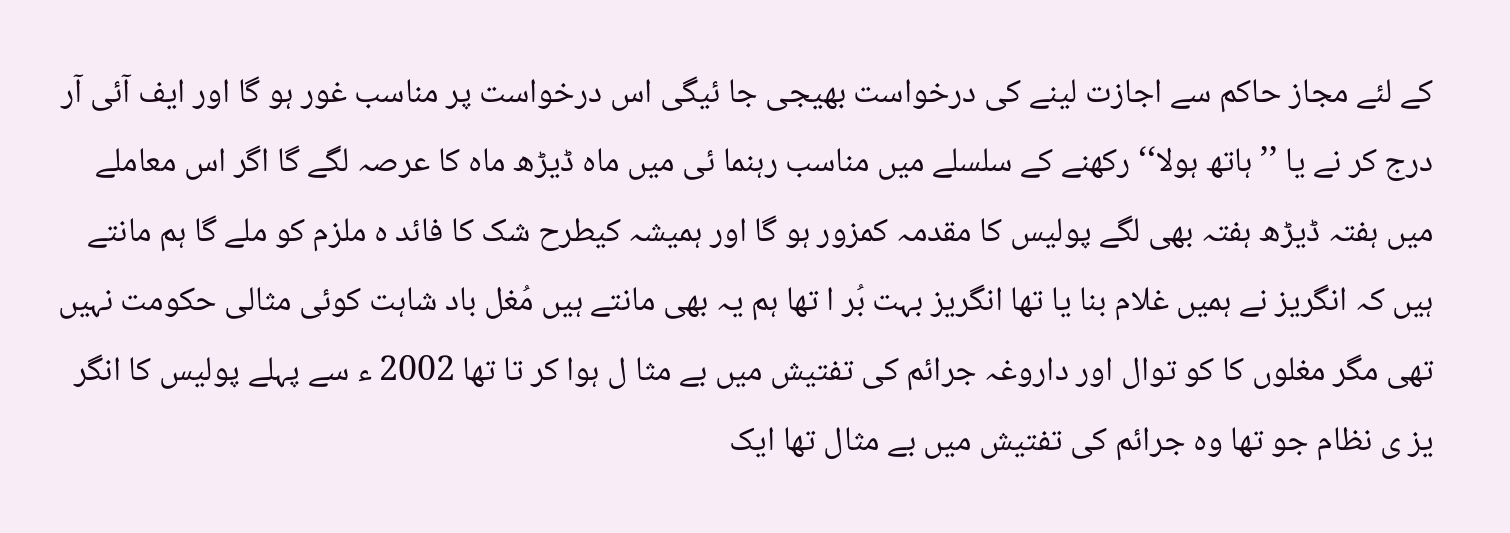کے لئے مجاز حاکم سے اجازت لینے کی درخواست بھیجی جا ئیگی اس درخواست پر مناسب غور ہو گا اور ایف آئی آر درج کر نے یا ’’ ہاتھ ہولا‘‘ رکھنے کے سلسلے میں مناسب رہنما ئی میں ماہ ڈیڑھ ماہ کا عرصہ لگے گا اگر اس معاملے میں ہفتہ ڈیڑھ ہفتہ بھی لگے پولیس کا مقدمہ کمزور ہو گا اور ہمیشہ کیطرح شک کا فائد ہ ملزم کو ملے گا ہم مانتے ہیں کہ انگریز نے ہمیں غلام بنا یا تھا انگریز بہت بُر ا تھا ہم یہ بھی مانتے ہیں مُغل باد شاہت کوئی مثالی حکومت نہیں تھی مگر مغلوں کا کو توال اور داروغہ جرائم کی تفتیش میں بے مثا ل ہوا کر تا تھا 2002 ء سے پہلے پولیس کا انگر یز ی نظام جو تھا وہ جرائم کی تفتیش میں بے مثال تھا ایک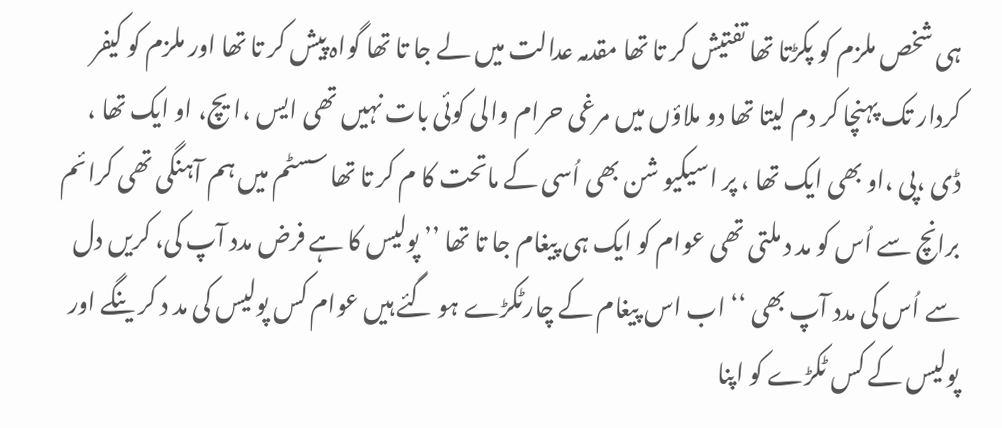ہی شخص ملزم کو پکڑتا تھا تفتیش کر تا تھا مقدمہ عدالت میں لے جا تا تھا گواہ پیش کر تا تھا اور ملزم کو کیفر کردار تک پہنچا کر دم لیتا تھا دو ملاؤں میں مرغی حرام والی کوئی بات نہیں تھی ایس ،ا یچ، او ایک تھا ، ڈی ،پی ،او بھی ایک تھا ، پر اسیکیو شن بھی اُسی کے ماتحت کا م کر تا تھا سسٹم میں ہم آہنگی تھی کرائم برانچ سے اُس کو مد د ملتی تھی عوام کو ایک ہی پیغام جا تا تھا ’’ پولیس کا ہے فرض مدد آپ کی، کریں دل سے اُس کی مدد آپ بھی ‘‘ اب اس پیغام کے چارٹکڑے ہو گئے ہیں عوام کس پولیس کی مد د کر ینگے اور پولیس کے کس ٹکڑے کو اپنا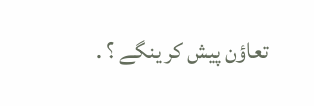تعاؤن پیش کر ینگے ؟ .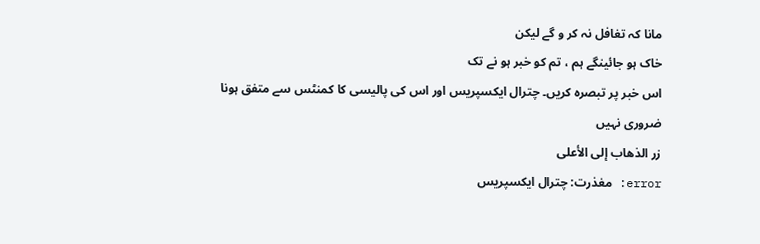مانا کہ تغافل نہ کر و گے لیکن
خاک ہو جائینگے ہم ، تم کو خبر ہو نے تک
اس خبر پر تبصرہ کریں۔ چترال ایکسپریس اور اس کی پالیسی کا کمنٹس سے متفق ہونا ضروری نہیں
زر الذهاب إلى الأعلى
error: مغذرت: چترال ایکسپریس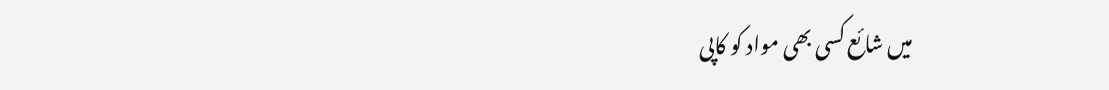میں شائع کسی بھی مواد کو کاپی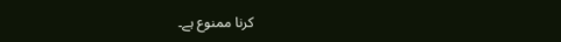کرنا ممنوع ہے۔